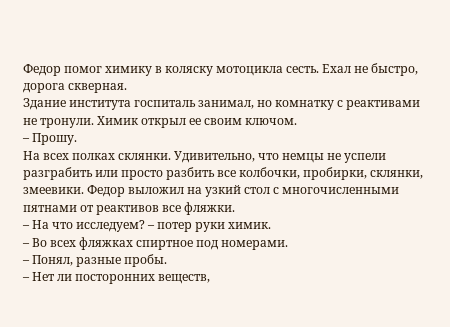Федор помог химику в коляску мотоцикла сесть. Ехал не быстро, дорога скверная.
Здание института госпиталь занимал, но комнатку с реактивами не тронули. Химик открыл ее своим ключом.
– Прошу.
На всех полках склянки. Удивительно, что немцы не успели разграбить или просто разбить все колбочки, пробирки, склянки, змеевики. Федор выложил на узкий стол с многочисленными пятнами от реактивов все фляжки.
– На что исследуем? – потер руки химик.
– Во всех фляжках спиртное под номерами.
– Понял, разные пробы.
– Нет ли посторонних веществ,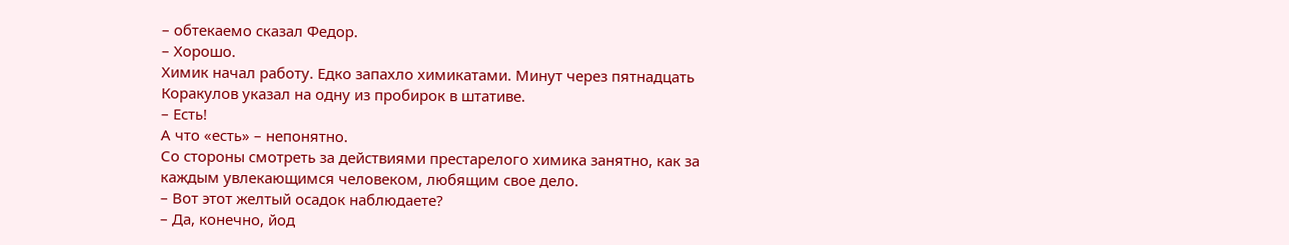– обтекаемо сказал Федор.
– Хорошо.
Химик начал работу. Едко запахло химикатами. Минут через пятнадцать Коракулов указал на одну из пробирок в штативе.
– Есть!
А что «есть» – непонятно.
Со стороны смотреть за действиями престарелого химика занятно, как за каждым увлекающимся человеком, любящим свое дело.
– Вот этот желтый осадок наблюдаете?
– Да, конечно, йод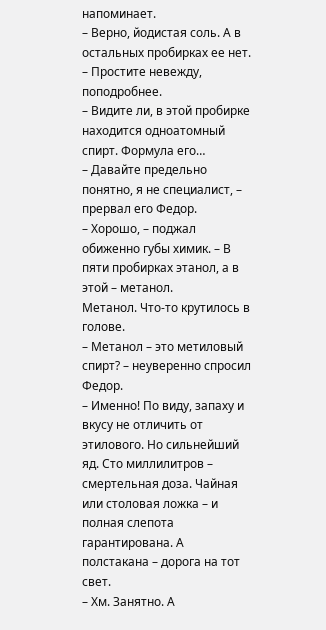напоминает.
– Верно, йодистая соль. А в остальных пробирках ее нет.
– Простите невежду, поподробнее.
– Видите ли, в этой пробирке находится одноатомный спирт. Формула его…
– Давайте предельно понятно, я не специалист, – прервал его Федор.
– Хорошо, – поджал обиженно губы химик. – В пяти пробирках этанол, а в этой – метанол.
Метанол. Что-то крутилось в голове.
– Метанол – это метиловый спирт? – неуверенно спросил Федор.
– Именно! По виду, запаху и вкусу не отличить от этилового. Но сильнейший яд. Сто миллилитров – смертельная доза. Чайная или столовая ложка – и полная слепота гарантирована. А полстакана – дорога на тот свет.
– Хм. Занятно. А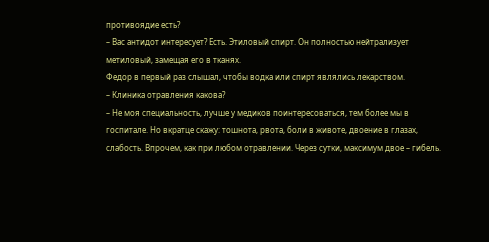противоядие есть?
– Вас антидот интересует? Есть. Этиловый спирт. Он полностью нейтрализует метиловый, замещая его в тканях.
Федор в первый раз слышал, чтобы водка или спирт являлись лекарством.
– Клиника отравления какова?
– Не моя специальность, лучше у медиков поинтересоваться, тем более мы в госпитале. Но вкратце скажу: тошнота, рвота, боли в животе, двоение в глазах, слабость. Впрочем, как при любом отравлении. Через сутки, максимум двое – гибель.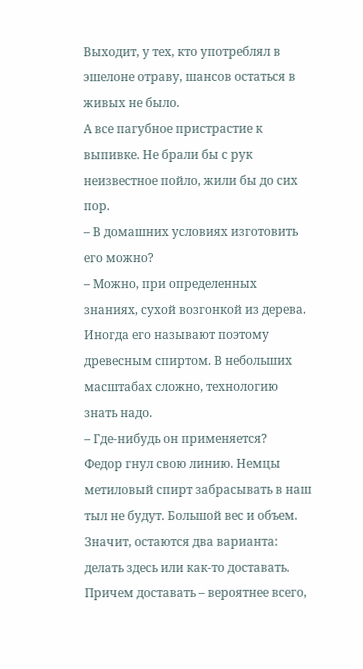Выходит, у тех, кто употреблял в эшелоне отраву, шансов остаться в живых не было.
А все пагубное пристрастие к выпивке. Не брали бы с рук неизвестное пойло, жили бы до сих пор.
– В домашних условиях изготовить его можно?
– Можно, при определенных знаниях, сухой возгонкой из дерева. Иногда его называют поэтому древесным спиртом. В небольших масштабах сложно, технологию знать надо.
– Где-нибудь он применяется?
Федор гнул свою линию. Немцы метиловый спирт забрасывать в наш тыл не будут. Большой вес и объем. Значит, остаются два варианта: делать здесь или как-то доставать. Причем доставать – вероятнее всего,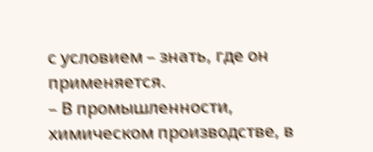с условием – знать, где он применяется.
– В промышленности, химическом производстве, в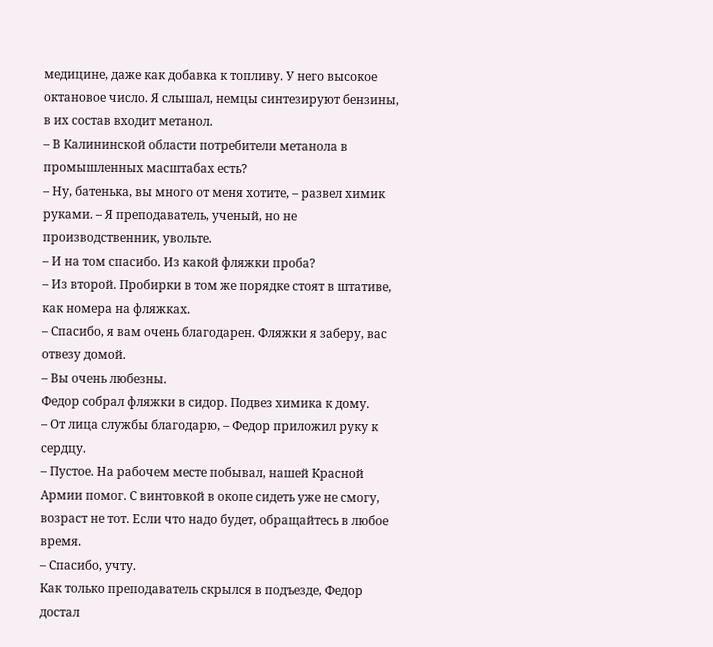медицине, даже как добавка к топливу. У него высокое октановое число. Я слышал, немцы синтезируют бензины, в их состав входит метанол.
– В Калининской области потребители метанола в промышленных масштабах есть?
– Ну, батенька, вы много от меня хотите, – развел химик руками. – Я преподаватель, ученый, но не производственник, увольте.
– И на том спасибо. Из какой фляжки проба?
– Из второй. Пробирки в том же порядке стоят в штативе, как номера на фляжках.
– Спасибо, я вам очень благодарен. Фляжки я заберу, вас отвезу домой.
– Вы очень любезны.
Федор собрал фляжки в сидор. Подвез химика к дому.
– От лица службы благодарю, – Федор приложил руку к сердцу.
– Пустое. На рабочем месте побывал, нашей Красной Армии помог. С винтовкой в окопе сидеть уже не смогу, возраст не тот. Если что надо будет, обращайтесь в любое время.
– Спасибо, учту.
Как только преподаватель скрылся в подъезде, Федор достал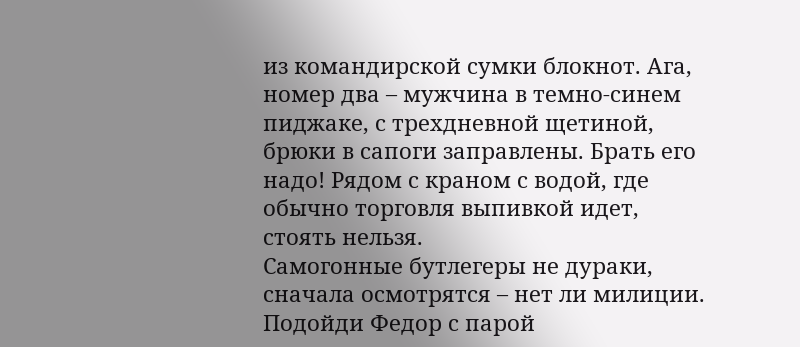из командирской сумки блокнот. Ага, номер два – мужчина в темно-синем пиджаке, с трехдневной щетиной, брюки в сапоги заправлены. Брать его надо! Рядом с краном с водой, где обычно торговля выпивкой идет, стоять нельзя.
Самогонные бутлегеры не дураки, сначала осмотрятся – нет ли милиции. Подойди Федор с парой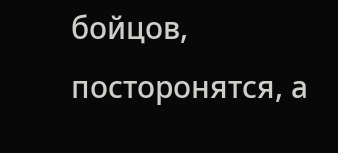бойцов, посторонятся, а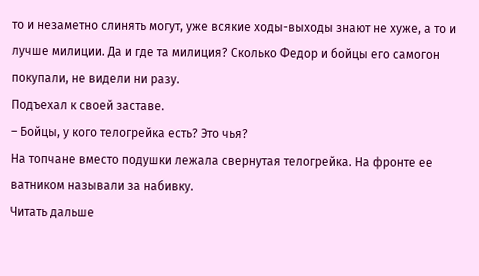то и незаметно слинять могут, уже всякие ходы-выходы знают не хуже, а то и лучше милиции. Да и где та милиция? Сколько Федор и бойцы его самогон покупали, не видели ни разу.
Подъехал к своей заставе.
– Бойцы, у кого телогрейка есть? Это чья?
На топчане вместо подушки лежала свернутая телогрейка. На фронте ее ватником называли за набивку.
Читать дальше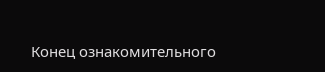Конец ознакомительного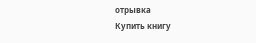отрывка
Купить книгу